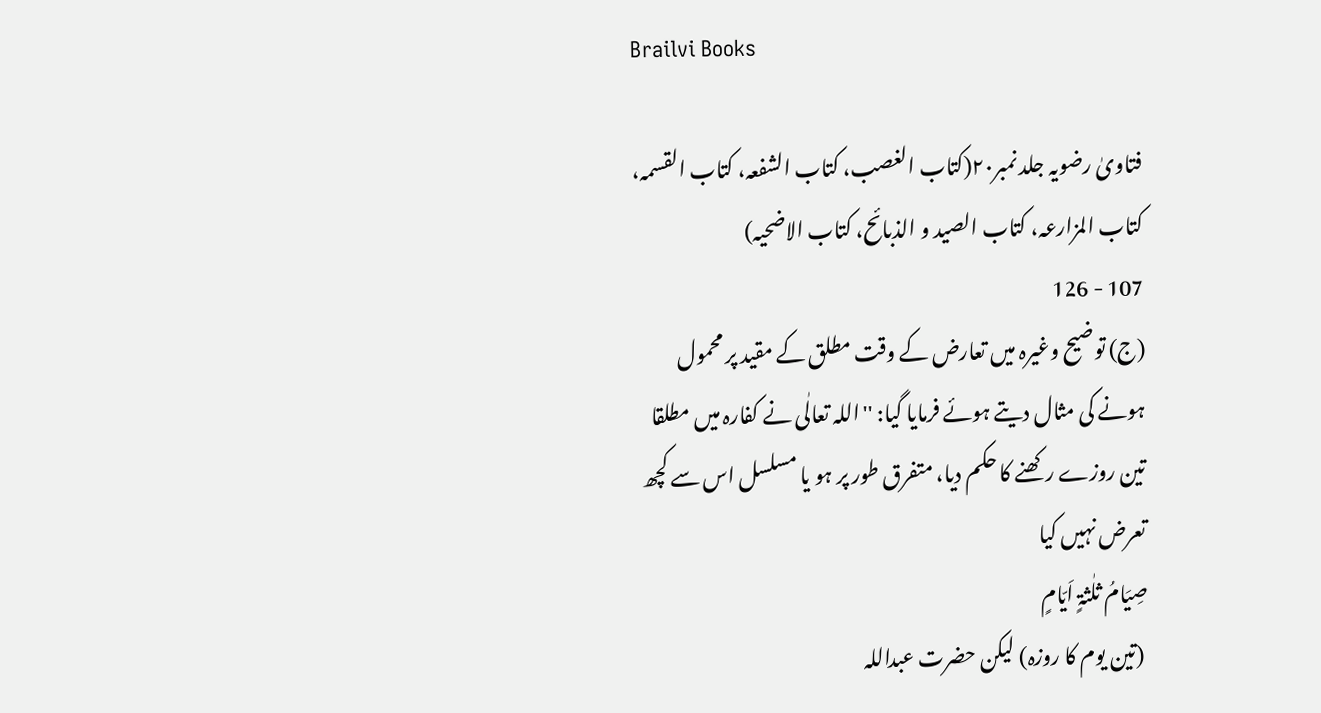Brailvi Books

فتاویٰ رضویہ جلد نمبر۲۰(کتاب الغصب، کتاب الشفعہ، کتاب القسمہ، کتاب المزارعہ، کتاب الصید و الذبائح، کتاب الاضحیہ)
107 - 126
(ج) توضیح وغیرہ میں تعارض کے وقت مطلق کے مقید پر محمول ہونے کی مثال دیتے ہوئے فرمایا گیا: ''اللہ تعالٰی نے کفارہ میں مطلقا تین روزے رکھنے کا حکم دیا، متفرق طور پر ہو یا مسلسل اس سے کچھ تعرض نہیں کیا
صِیَامُ ثلٰثۃٍ اَیّامٍ
 (تین یوم کا روزہ) لیکن حضرت عبداللہ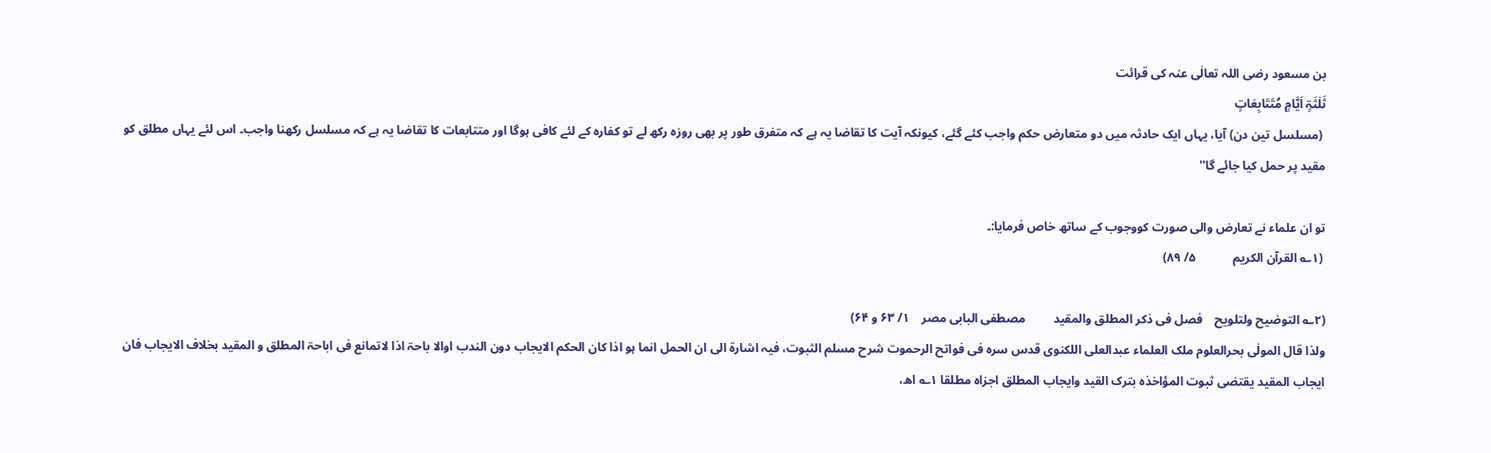بن مسعود رضی اللہ تعالٰی عنہ کی قرائت
ثَلٰثَۃٍ اَیَّامٍ مُتَتَابِعَاتٍ
 (مسلسل تین دن) آیا، یہاں ایک حادثہ میں دو متعارض حکم واجب کئے گئے، کیونکہ آیت کا تقاضا یہ ہے کہ متفرق طور پر بھی روزہ رکھ لے تو کفارہ کے لئے کافی ہوگا اور متتابعات کا تقاضا یہ ہے کہ مسلسل رکھنا واجب۔ اس لئے یہاں مطلق کو مقید پر حمل کیا جائے گا''

تو ان علماء نے تعارض والی صورت کووجوب کے ساتھ خاص فرمایا:۔
 (۱؎ القرآن الکریم            ۵/ ۸۹)

(۲؎ التوضیح ولتلویح    فصل فی ذکر المطلق والمقید         مصطفی البابی مصر    ۱/ ۶۳ و ۶۴)
ولذا قال المولٰی بحرالعلوم ملک العلماء عبدالعلی اللکنوی قدس سرہ فی فواتح الرحموت شرح مسلم الثبوت، فیہ اشارۃ الی ان الحمل انما ہو اذا کان الحکم الایجاب دون الندب اوالا باحۃ اذا لاتمانع فی اباحۃ المطلق و المقید بخلاف الایجاب فان ایجاب المقید یقتضی ثبوت المؤاخذہ بترک القید وایجاب المطلق اجزاہ مطلقا ۱؎ اھ،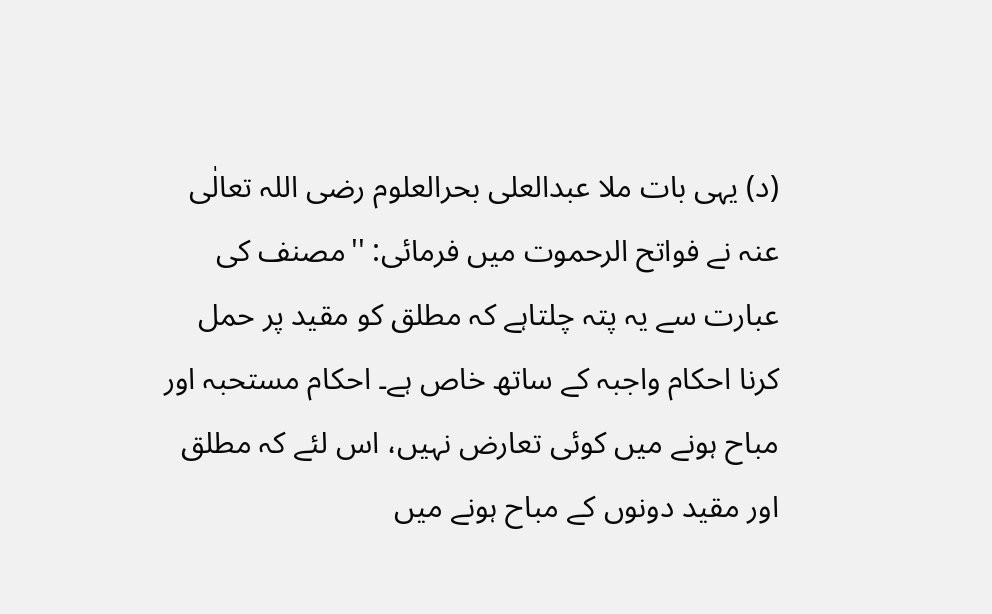(د) یہی بات ملا عبدالعلی بحرالعلوم رضی اللہ تعالٰی عنہ نے فواتح الرحموت میں فرمائی: ''مصنف کی عبارت سے یہ پتہ چلتاہے کہ مطلق کو مقید پر حمل کرنا احکام واجبہ کے ساتھ خاص ہے۔ احکام مستحبہ اور مباح ہونے میں کوئی تعارض نہیں، اس لئے کہ مطلق اور مقید دونوں کے مباح ہونے میں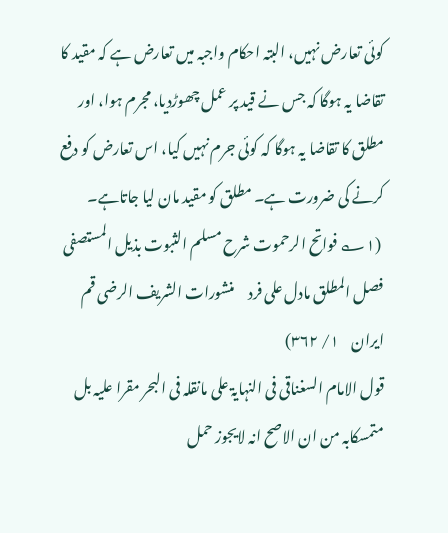کوئی تعارض نہیں، البتہ احکام واجبہ میں تعارض ہے کہ مقید کا تقاضا یہ ہوگا کہ جس نے قید پر عمل چھوڑدیا، مجرم ہوا، اور مطلق کا تقاضا یہ ہوگا کہ کوئی جرم نہیں کیا، اس تعارض کو دفع کرنے کی ضرورت ہے۔ مطلق کو مقید مان لیا جاتاہے۔
 (۱؎ فواتح الرحموت شرح مسلم الثبوت بذیل المستصفی     فصل المطلق مادل علی فرد     منشورات الشریف الرضی قم ایران    ۱/ ۳۶۲)
قول الامام السغناقی فی النہایۃ علی مانقلہ فی البحر مقرا علیہ بل متمسکابہ من ان الاصح انہ لایجوز حمل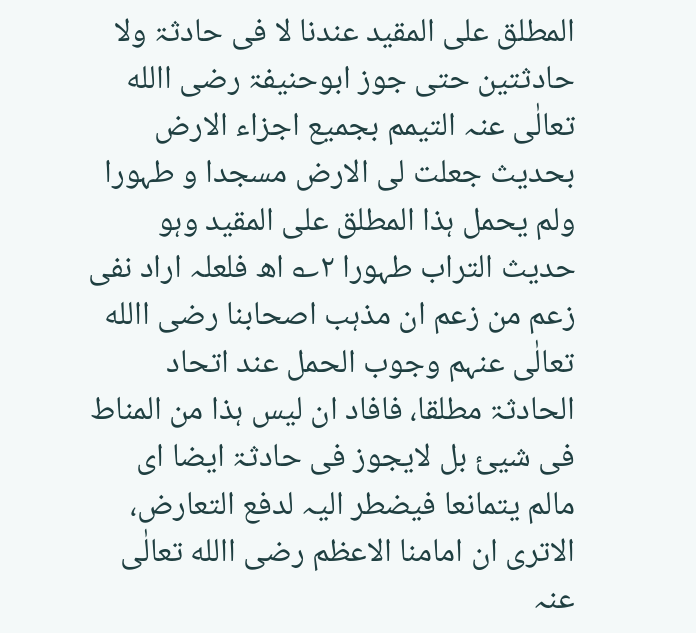المطلق علی المقید عندنا لا فی حادثۃ ولا حادثتین حتی جوز ابوحنیفۃ رضی االله تعالٰی عنہ التیمم بجمیع اجزاء الارض بحدیث جعلت لی الارض مسجدا و طہورا ولم یحمل ہذا المطلق علی المقید وہو حدیث التراب طہورا ۲؎ اھ فلعلہ اراد نفی زعم من زعم ان مذہب اصحابنا رضی االله تعالٰی عنہم وجوب الحمل عند اتحاد الحادثۃ مطلقا، فافاد ان لیس ہذا من المناط فی شیئ بل لایجوز فی حادثۃ ایضا ای مالم یتمانعا فیضطر الیہ لدفع التعارض، الاتری ان امامنا الاعظم رضی االله تعالٰی عنہ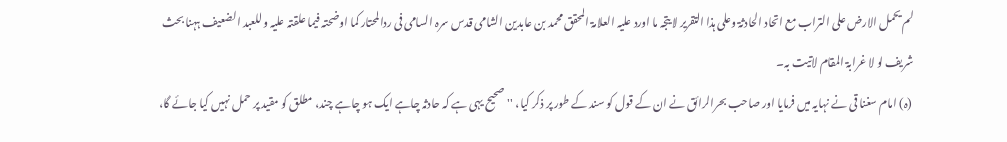لم یحمل الارض علی التراب مع اتحاد الحادثۃ وعلی ہذا التقریر لا یتجہ ما اورد علیہ العلامۃ المحقق محمد بن عابدین الشامی قدس سرہ السامی فی ردالمحتار کما اوضحتہ فیما علقتہ علیہ وللعبد الضعیف ہہنا بحث شریف لو لا غرابۃ المقام لاتیت بہ۔
 (ہ) امام سغنا قی نے نہایہ میں فرمایا اور صاحب بحرالرائق نے ان کے قول کو سند کے طور پر ذکر کیا، ''صحیح یہی ہے کہ حادثہ چاہے ایک ہو چاہے چند، مطلق کو مقید پر حمل نہیں کیا جائے گا،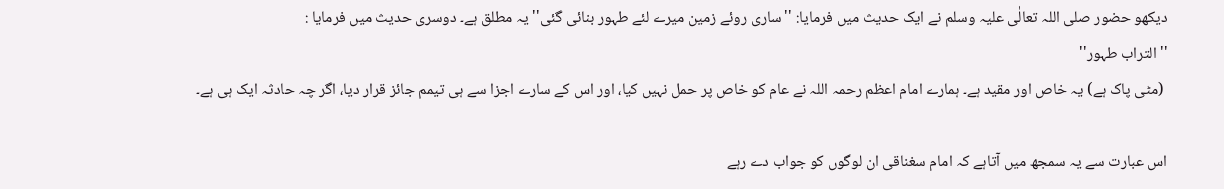دیکھو حضور صلی اللہ تعالٰی علیہ وسلم نے ایک حدیث میں فرمایا: ''ساری روئے زمین میرے لئے طہور بنائی گئی'' یہ مطلق ہے۔ دوسری حدیث میں فرمایا :
''التراب طہور''
 (مٹی پاک ہے) یہ خاص اور مقید ہے۔ ہمارے امام اعظم رحمہ اللہ نے عام کو خاص پر حمل نہیں کیا، اور اس کے سارے اجزا سے ہی تیمم جائز قرار دیا، اگر چہ حادثہ ایک ہی ہے۔

اس عبارت سے یہ سمجھ میں آتاہے کہ امام سغناقی ان لوگوں کو جواب دے رہے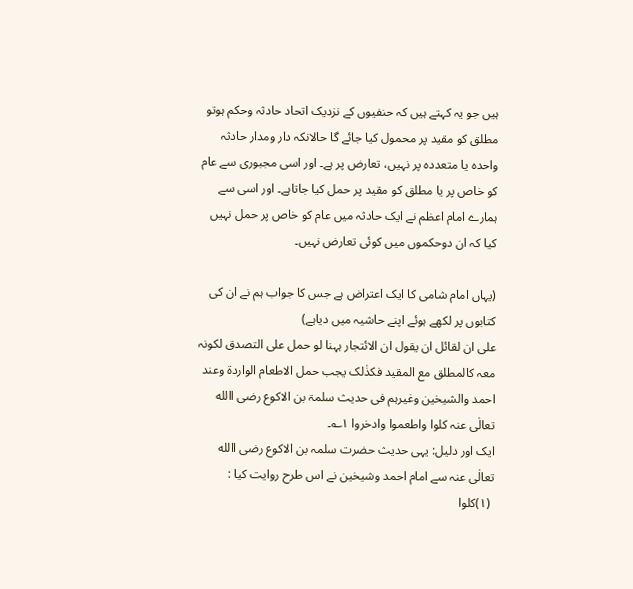ہیں جو یہ کہتے ہیں کہ حنفیوں کے نزدیک اتحاد حادثہ وحکم ہوتو مطلق کو مقید پر محمول کیا جائے گا حالانکہ دار ومدار حادثہ واحدہ یا متعددہ پر نہیں، تعارض پر ہے۔ اور اسی مجبوری سے عام کو خاص پر یا مطلق کو مقید پر حمل کیا جاتاہے۔ اور اسی سے ہمارے امام اعظم نے ایک حادثہ میں عام کو خاص پر حمل نہیں کیا کہ ان دوحکموں میں کوئی تعارض نہیں۔

(یہاں امام شامی کا ایک اعتراض ہے جس کا جواب ہم نے ان کی کتابوں پر لکھے ہوئے اپنے حاشیہ میں دیاہے)
علی ان لقائل ان یقول ان الائتجار ہہنا لو حمل علی التصدق لکونہ معہ کالمطلق مع المقید فکذٰلک یجب حمل الاطعام الواردۃ وعند احمد والشیخین وغیرہم فی حدیث سلمۃ بن الاکوع رضی االله تعالٰی عنہ کلوا واطعموا وادخروا ۱؎۔
ایک اور دلیل: یہی حدیث حضرت سلمہ بن الاکوع رضی االله تعالٰی عنہ سے امام احمد وشیخین نے اس طرح روایت کیا :
 (۱)کلوا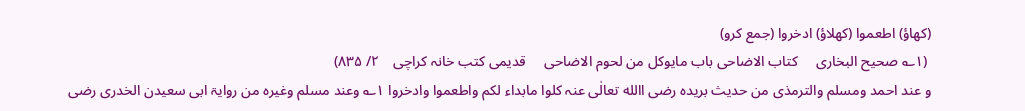(کھاؤ) اطعموا (کھلاؤ) ادخروا (جمع کرو)
 (۱؎ صحیح البخاری     کتاب الاضاحی باب مایوکل من لحوم الاضاحی     قدیمی کتب خانہ کراچی    ۲/ ۸۳۵)
و عند احمد ومسلم والترمذی من حدیث بریدہ رضی االله تعالٰی عنہ کلوا مابداء لکم واطعموا وادخروا ۱؎ وعند مسلم وغیرہ من روایۃ ابی سعیدن الخدری رضی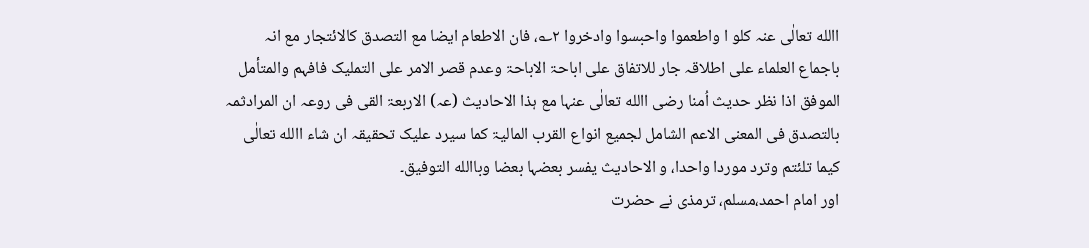االله تعالٰی عنہ کلو ا واطعموا واحبسوا وادخروا ۲؎، فان الاطعام ایضا مع التصدق کالائتجار مع انہ باجماع العلماء علی اطلاقہ جار للاتفاق علی اباحۃ الاباحۃ وعدم قصر الامر علی التملیک فافہم والمتأمل الموفق اذا نظر حدیث اُمنا رضی االله تعالٰی عنہا مع ہذا الاحادیث (عہ) الاربعۃ القی فی روعہ ان المرادثمہ بالتصدق فی المعنی الاعم الشامل لجمیع انواع القرب المالیۃ کما سیرد علیک تحقیقہ ان شاء االله تعالٰی کیما تلئتم وترد موردا واحدا، و الاحادیث یفسر بعضہا بعضا وباالله التوفیق۔
اور امام احمد،مسلم، ترمذی نے حضرت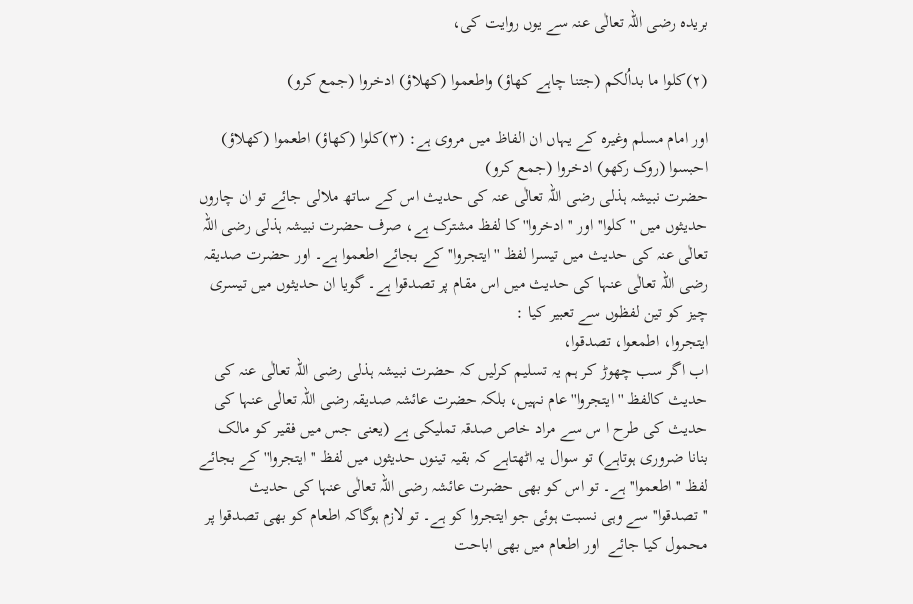بریدہ رضی اللہ تعالٰی عنہ سے یوں روایت کی،

(۲)کلوا ما بداُلکم (جتنا چاہے کھاؤ) واطعموا (کھلاؤ) ادخروا (جمع کرو)

اور امام مسلم وغیرہ کے یہاں ان الفاظ میں مروی ہے: (۳)کلوا (کھاؤ) اطعموا (کھلاؤ) احبسوا (روک رکھو) ادخروا (جمع کرو)
حضرت نبیشہ ہذلی رضی اللہ تعالٰی عنہ کی حدیث اس کے ساتھ ملالی جائے تو ان چاروں حدیثوں میں ''کلوا'' اور ''ادخروا'' کا لفظ مشترک ہے، صرف حضرت نبیشہ ہذلی رضی اللہ تعالٰی عنہ کی حدیث میں تیسرا لفظ ''ایتجروا'' کے بجائے اطعموا ہے۔ اور حضرت صدیقہ رضی اللہ تعالٰی عنہا کی حدیث میں اس مقام پر تصدقوا ہے۔ گویا ان حدیثوں میں تیسری چیز کو تین لفظوں سے تعبیر کیا :
ایتجروا، اطمعوا، تصدقوا،
اب اگر سب چھوڑ کر ہم یہ تسلیم کرلیں کہ حضرت نبیشہ ہذلی رضی اللہ تعالٰی عنہ کی حدیث کالفظ ''ایتجروا'' عام نہیں، بلکہ حضرت عائشہ صدیقہ رضی اللہ تعالٰی عنہا کی حدیث کی طرح ا س سے مراد خاص صدقہ تملیکی ہے (یعنی جس میں فقیر کو مالک بنانا ضروری ہوتاہے) تو سوال یہ اٹھتاہے کہ بقیہ تینوں حدیثوں میں لفظ ''ایتجروا'' کے بجائے لفظ ''اطعموا'' ہے۔ تو اس کو بھی حضرت عائشہ رضی اللہ تعالٰی عنہا کی حدیث ''تصدقوا'' سے وہی نسبت ہوئی جو ایتجروا کو ہے۔ تو لازم ہوگاکہ اطعام کو بھی تصدقوا پر محمول کیا جائے  اور اطعام میں بھی اباحت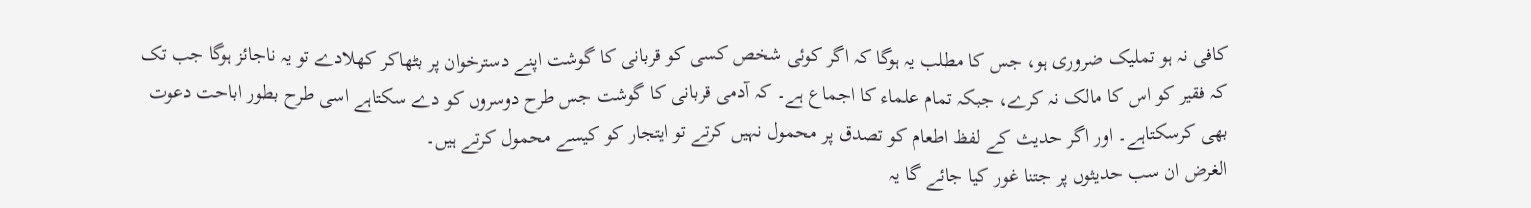کافی نہ ہو تملیک ضروری ہو، جس کا مطلب یہ ہوگا کہ اگر کوئی شخص کسی کو قربانی کا گوشت اپنے دسترخوان پر بٹھاکر کھلادے تو یہ ناجائز ہوگا جب تک کہ فقیر کو اس کا مالک نہ کرے، جبکہ تمام علماء کا اجماع ہے۔ کہ آدمی قربانی کا گوشت جس طرح دوسروں کو دے سکتاہے اسی طرح بطور اباحت دعوت بھی کرسکتاہے۔ اور اگر حدیث کے لفظ اطعام کو تصدق پر محمول نہیں کرتے تو ایتجار کو کیسے محمول کرتے ہیں۔
الغرض ان سب حدیثوں پر جتنا غور کیا جائے گا یہ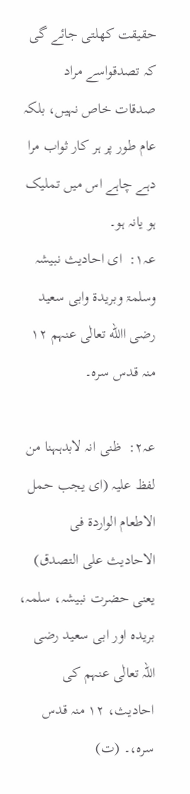حقیقت کھلتی جائے گی کہ تصدقواسے مراد صدقات خاص نہیں، بلکہ عام طور پر ہر کار ثواب مرا دہے چاہے اس میں تملیک ہو یانہ ہو۔
عہ۱:  ای احادیث نبیشہ وسلمۃ وبریدۃ وابی سعید رضی االله تعالٰی عنہم ۱۲ منہ قدس سرہ۔

عہ۲:  ظنی انہ لابدہہنا من لفظ علیہ (ای یجب حمل الاطعام الواردۃ فی الاحادیث علی التصدق)
یعنی حضرت نبیشہ، سلمہ، بریدہ اور ابی سعید رضی اللہ تعالٰی عنہم کی احادیث، ۱۲ منہ قدس سرہ،۔ (ت)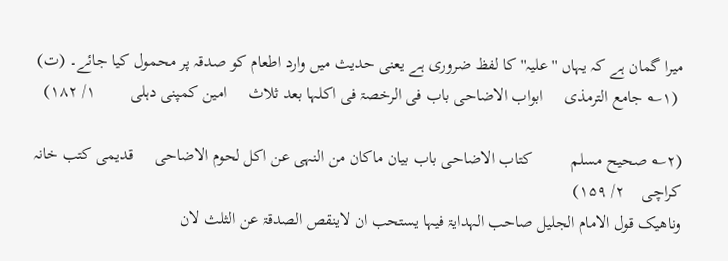میرا گمان ہے کہ یہاں ''علیہ'' کا لفظ ضروری ہے یعنی حدیث میں وارد اطعام کو صدقہ پر محمول کیا جائے۔ (ت)
 (۱؎ جامع الترمذی     ابواب الاضاحی باب فی الرخصۃ فی اکلہا بعد ثلاث     امین کمپنی دہلی        ۱/ ۱۸۲)

(۲؎ صحیح مسلم         کتاب الاضاحی باب بیان ماکان من النہی عن اکل لحوم الاضاحی     قدیمی کتب خانہ کراچی    ۲/ ۱۵۹)
وناھیک قول الامام الجلیل صاحب الہدایۃ فیہا یستحب ان لاینقص الصدقۃ عن الثلث لان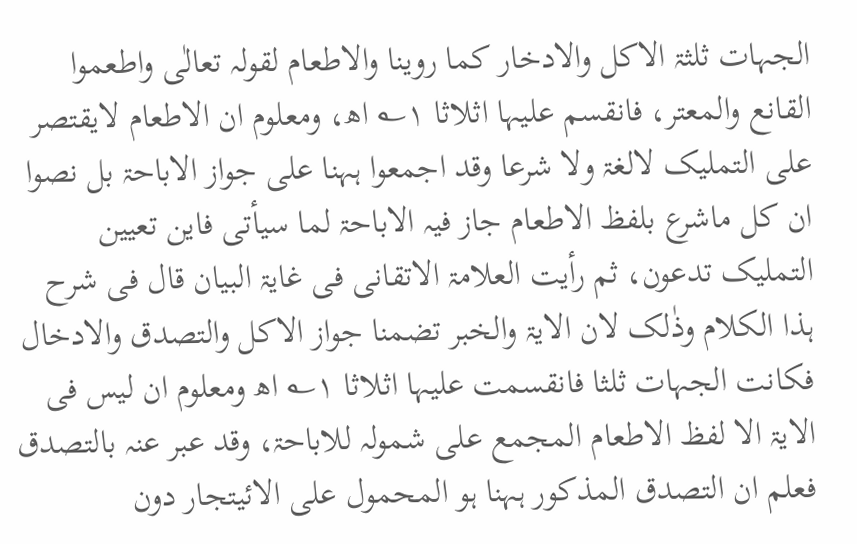الجہات ثلثۃ الاکل والادخار کما روینا والاطعام لقولہ تعالٰی واطعموا القانع والمعتر، فانقسم علیہا اثلاثا ۱؎ اھ، ومعلوم ان الاطعام لایقتصر علی التملیک لالغۃ ولا شرعا وقد اجمعوا ہہنا علی جواز الاباحۃ بل نصوا ان کل ماشرع بلفظ الاطعام جاز فیہ الاباحۃ لما سیأتی فاین تعیین التملیک تدعون، ثم رأیت العلامۃ الاتقانی فی غایۃ البیان قال فی شرح ہذا الکلام وذٰلک لان الایۃ والخبر تضمنا جواز الاکل والتصدق والادخال فکانت الجہات ثلثا فانقسمت علیہا اثلاثا ۱؎ اھ ومعلوم ان لیس فی الایۃ الا لفظ الاطعام المجمع علی شمولہ للاباحۃ، وقد عبر عنہ بالتصدق فعلم ان التصدق المذکور ہہنا ہو المحمول علی الائیتجار دون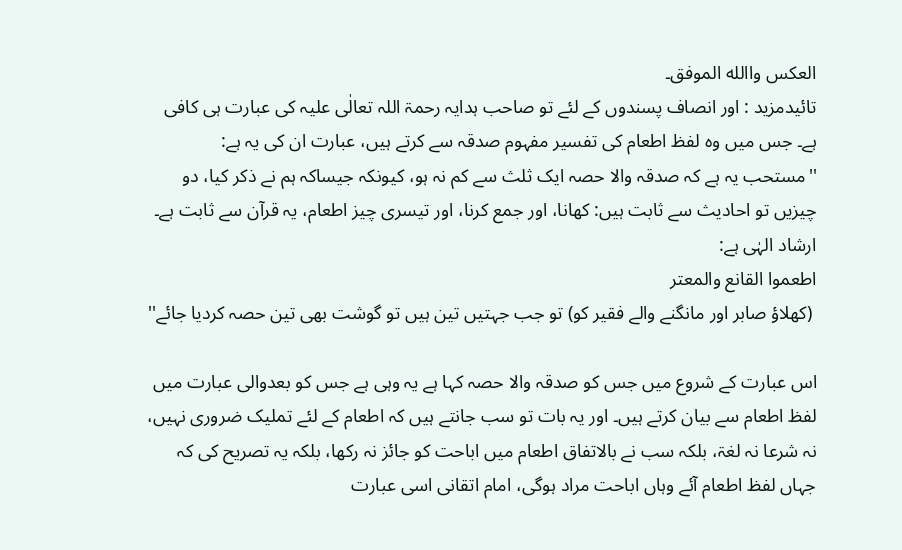العکس واالله الموفق۔
تائیدمزید : اور انصاف پسندوں کے لئے تو صاحب ہدایہ رحمۃ اللہ تعالٰی علیہ کی عبارت ہی کافی ہے۔ جس میں وہ لفظ اطعام کی تفسیر مفہوم صدقہ سے کرتے ہیں، عبارت ان کی یہ ہے: ''مستحب یہ ہے کہ صدقہ والا حصہ ایک ثلث سے کم نہ ہو، کیونکہ جیساکہ ہم نے ذکر کیا، دو چیزیں تو احادیث سے ثابت ہیں: کھانا، اور جمع کرنا، اور تیسری چیز اطعام، یہ قرآن سے ثابت ہے۔ ارشاد الہٰی ہے:
اطعموا القانع والمعتر
 (کھلاؤ صابر اور مانگنے والے فقیر کو) تو جب جہتیں تین ہیں تو گوشت بھی تین حصہ کردیا جائے''

اس عبارت کے شروع میں جس کو صدقہ والا حصہ کہا ہے یہ وہی ہے جس کو بعدوالی عبارت میں لفظ اطعام سے بیان کرتے ہیں۔ اور یہ بات تو سب جانتے ہیں کہ اطعام کے لئے تملیک ضروری نہیں، نہ شرعا نہ لغۃ، بلکہ سب نے بالاتفاق اطعام میں اباحت کو جائز نہ رکھا، بلکہ یہ تصریح کی کہ جہاں لفظ اطعام آئے وہاں اباحت مراد ہوگی، امام اتقانی اسی عبارت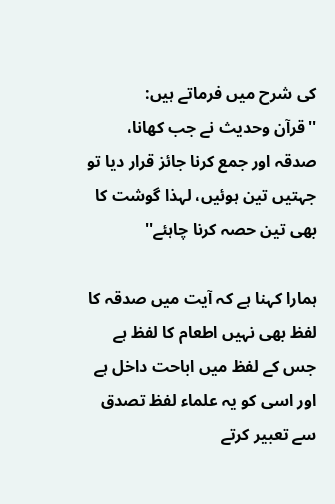کی شرح میں فرماتے ہیں:
''قرآن وحدیث نے جب کھانا، صدقہ اور جمع کرنا جائز قرار دیا تو جہتیں تین ہوئیں، لہذا گوشت کا بھی تین حصہ کرنا چاہئے''

ہمارا کہنا ہے کہ آیت میں صدقہ کا لفظ بھی نہیں اطعام کا لفظ ہے جس کے لفظ میں اباحت داخل ہے اور اسی کو یہ علماء لفظ تصدق سے تعبیر کرتے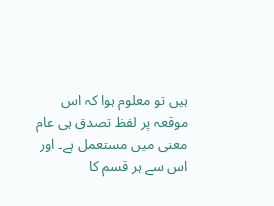ہیں تو معلوم ہوا کہ اس موقعہ پر لفظ تصدق ہی عام معنی میں مستعمل ہے۔ اور اس سے ہر قسم کا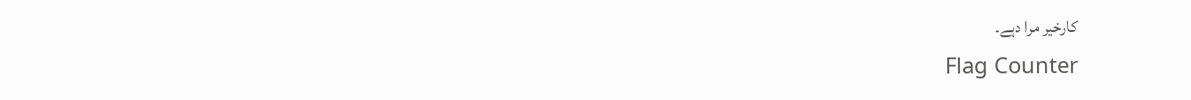کارخیر مرا دہے۔
Flag Counter